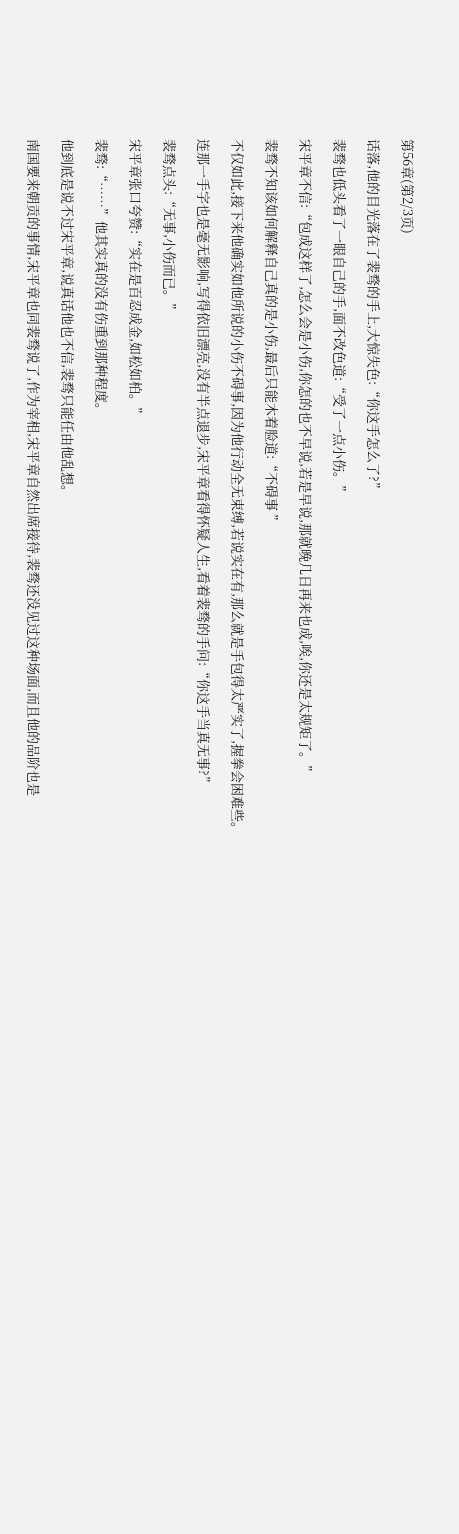第56章(第2/3页)

话落,他的目光落在了裴骛的手上,大惊失色:“你这手怎么了?”

裴骛也低头看了一眼自己的手,面不改色道:“受了一点小伤。”

宋平章不信:“包成这样了,怎么会是小伤,你怎的也不早说,若是早说,那就晚几日再来也成,唉,你还是太规矩了。”

裴骛不知该如何解释自己真的是小伤,最后只能木着脸道:“不碍事 ”

不仅如此,接下来他确实如他所说的小伤不碍事,因为他行动全无束缚,若说实在有,那么就是手包得太严实了,握拳会困难些。

连那一手字也是毫无影响,写得依旧漂亮,没有半点退步,宋平章看得怀疑人生,看着裴骛的手问:“你这手当真无事?”

裴骛点头:“无事,小伤而已。”

宋平章张口夸赞:“实在是百忍成金,如松如柏。”

裴骛:“……”他其实真的没有伤重到那种程度。

他到底是说不过宋平章,说真话他也不信,裴骛只能任由他乱想。

南国要来朝贡的事情,宋平章也同裴骛说了,作为宰相,宋平章自然出席接待,裴骛还没见过这种场面,而且他的品阶也是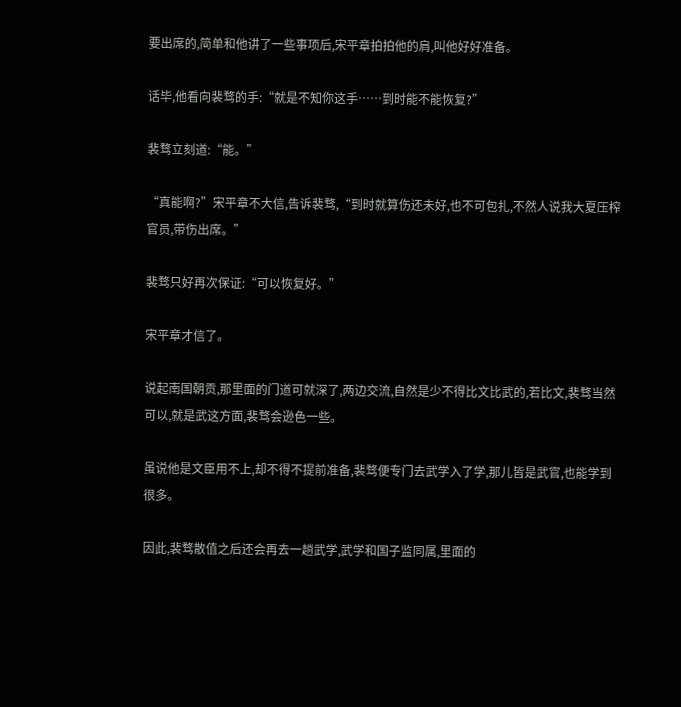要出席的,简单和他讲了一些事项后,宋平章拍拍他的肩,叫他好好准备。

话毕,他看向裴骛的手:“就是不知你这手……到时能不能恢复?”

裴骛立刻道:“能。”

“真能啊?”宋平章不大信,告诉裴骛,“到时就算伤还未好,也不可包扎,不然人说我大夏压榨官员,带伤出席。”

裴骛只好再次保证:“可以恢复好。”

宋平章才信了。

说起南国朝贡,那里面的门道可就深了,两边交流,自然是少不得比文比武的,若比文,裴骛当然可以,就是武这方面,裴骛会逊色一些。

虽说他是文臣用不上,却不得不提前准备,裴骛便专门去武学入了学,那儿皆是武官,也能学到很多。

因此,裴骛散值之后还会再去一趟武学,武学和国子监同属,里面的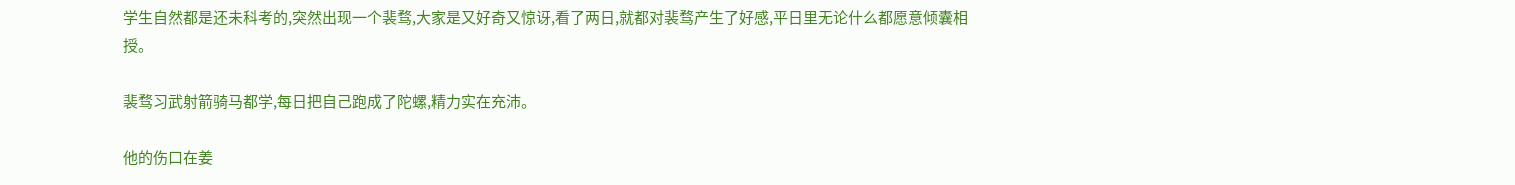学生自然都是还未科考的,突然出现一个裴骛,大家是又好奇又惊讶,看了两日,就都对裴骛产生了好感,平日里无论什么都愿意倾囊相授。

裴骛习武射箭骑马都学,每日把自己跑成了陀螺,精力实在充沛。

他的伤口在姜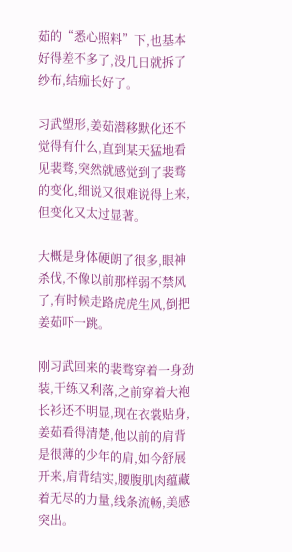茹的“悉心照料”下,也基本好得差不多了,没几日就拆了纱布,结痂长好了。

习武塑形,姜茹潜移默化还不觉得有什么,直到某天猛地看见裴骛,突然就感觉到了裴骛的变化,细说又很难说得上来,但变化又太过显著。

大概是身体硬朗了很多,眼神杀伐,不像以前那样弱不禁风了,有时候走路虎虎生风,倒把姜茹吓一跳。

刚习武回来的裴骛穿着一身劲装,干练又利落,之前穿着大袍长衫还不明显,现在衣裳贴身,姜茹看得清楚,他以前的肩背是很薄的少年的肩,如今舒展开来,肩背结实,腰腹肌肉蕴藏着无尽的力量,线条流畅,美感突出。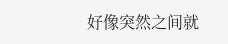好像突然之间就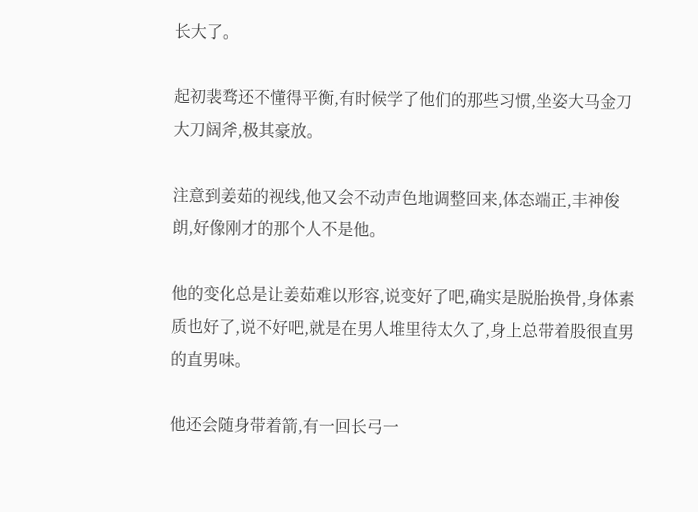长大了。

起初裴骛还不懂得平衡,有时候学了他们的那些习惯,坐姿大马金刀大刀阔斧,极其豪放。

注意到姜茹的视线,他又会不动声色地调整回来,体态端正,丰神俊朗,好像刚才的那个人不是他。

他的变化总是让姜茹难以形容,说变好了吧,确实是脱胎换骨,身体素质也好了,说不好吧,就是在男人堆里待太久了,身上总带着股很直男的直男味。

他还会随身带着箭,有一回长弓一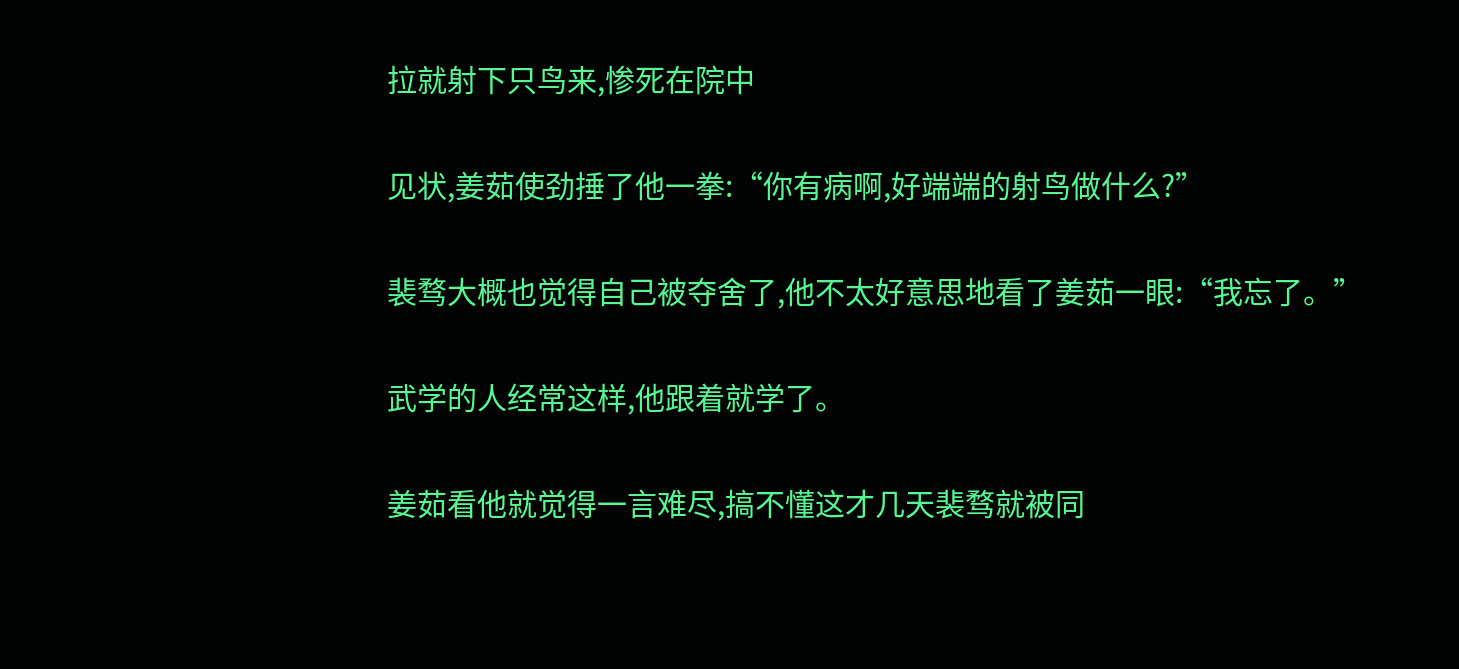拉就射下只鸟来,惨死在院中

见状,姜茹使劲捶了他一拳:“你有病啊,好端端的射鸟做什么?”

裴骛大概也觉得自己被夺舍了,他不太好意思地看了姜茹一眼:“我忘了。”

武学的人经常这样,他跟着就学了。

姜茹看他就觉得一言难尽,搞不懂这才几天裴骛就被同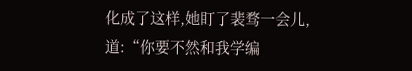化成了这样,她盯了裴骛一会儿,道:“你要不然和我学编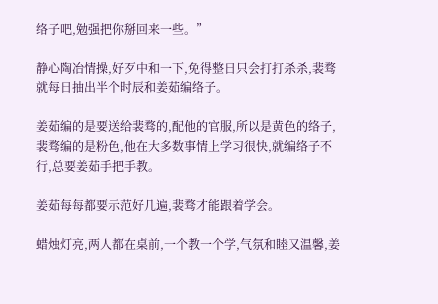络子吧,勉强把你掰回来一些。”

静心陶冶情操,好歹中和一下,免得整日只会打打杀杀,裴骛就每日抽出半个时辰和姜茹编络子。

姜茹编的是要送给裴骛的,配他的官服,所以是黄色的络子,裴骛编的是粉色,他在大多数事情上学习很快,就编络子不行,总要姜茹手把手教。

姜茹每每都要示范好几遍,裴骛才能跟着学会。

蜡烛灯亮,两人都在桌前,一个教一个学,气氛和睦又温馨,姜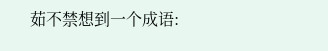茹不禁想到一个成语: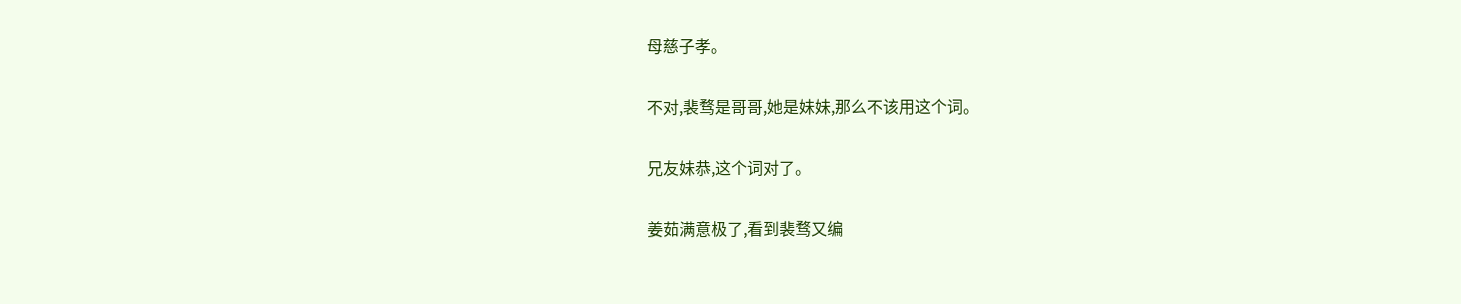母慈子孝。

不对,裴骛是哥哥,她是妹妹,那么不该用这个词。

兄友妹恭,这个词对了。

姜茹满意极了,看到裴骛又编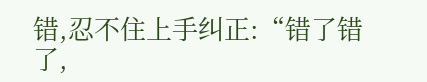错,忍不住上手纠正:“错了错了,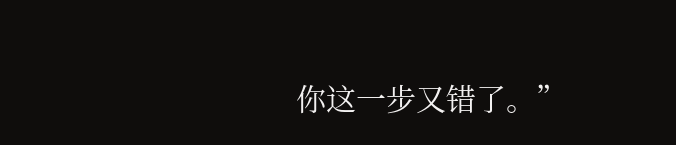你这一步又错了。”